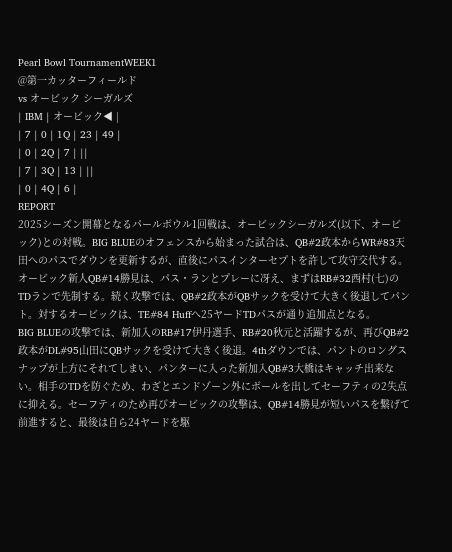Pearl Bowl TournamentWEEK1
@第一カッターフィールド
vs オービック シーガルズ
| IBM | オービック◀ |
| 7 | 0 | 1Q | 23 | 49 |
| 0 | 2Q | 7 | ||
| 7 | 3Q | 13 | ||
| 0 | 4Q | 6 |
REPORT
2025シーズン開幕となるパールボウル1回戦は、オービックシーガルズ(以下、オービック)との対戦。BIG BLUEのオフェンスから始まった試合は、QB#2政本からWR#83天田へのパスでダウンを更新するが、直後にパスインターセプトを許して攻守交代する。オービック新人QB#14勝見は、パス・ランとプレーに冴え、まずはRB#32西村(七)のTDランで先制する。続く攻撃では、QB#2政本がQBサックを受けて大きく後退してパント。対するオービックは、TE#84 Huffへ25ヤードTDパスが通り追加点となる。
BIG BLUEの攻撃では、新加入のRB#17伊丹選手、RB#20秋元と活躍するが、再びQB#2政本がDL#95山田にQBサックを受けて大きく後退。4thダウンでは、パントのロングスナップが上方にそれてしまい、パンターに入った新加入QB#3大橋はキャッチ出来ない。相手のTDを防ぐため、わざとエンドゾーン外にボールを出してセーフティの2失点に抑える。セーフティのため再びオービックの攻撃は、QB#14勝見が短いパスを繋げて前進すると、最後は自ら24ヤードを駆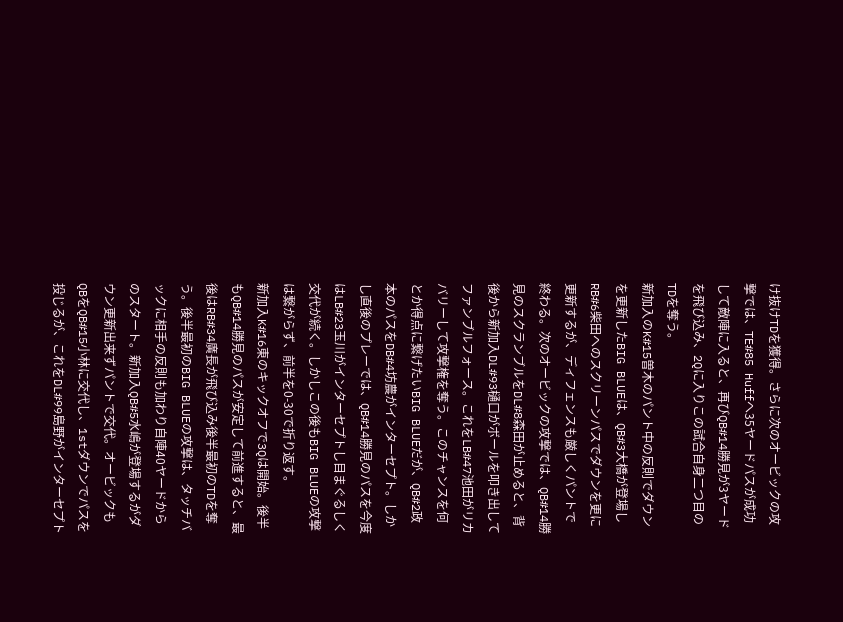け抜けTDを獲得。さらに次のオービックの攻撃では、TE#85 Huffへ35ヤードパスが成功して敵陣に入ると、再びQB#14勝見が3ヤードを飛び込み、2Qに入りこの試合自身二つ目のTDを奪う。
新加入のK#15曽木のパント中の反則でダウンを更新したBIG BLUEは、QB#3大橋が登場しRB#6柴田へのスクリーンパスでダウンを更に更新するが、ディフェンスも厳しくパントで終わる。次のオービックの攻撃では、QB#14勝見のスクランブルをDL#8森田が止めると、背後から新加入DL#93樋口がボールを叩き出してファンブルフォース。これをLB#47池田がリカバリーして攻撃権を奪う。このチャンスを何とか得点に繋げたいBIG BLUEだが、QB#2政本のパスをDB#4坊農がインターセプト。しかし直後のプレーでは、QB#14勝見のパスを今度はLB#23玉川がインターセプトし目まぐるしく交代が続く。しかしこの後もBIG BLUEの攻撃は繋がらず、前半を0-30で折り返す。
新加入K#16東のキックオフで3Qは開始。後半もQB#14勝見のパスが安定して前進すると、最後はRB#34廣長が飛び込み後半最初のTDを奪う。後半最初のBIG BLUEの攻撃は、タッチバックに相手の反則も加わり自陣40ヤードからのスタート。新加入QB#5水嶋が登場するがダウン更新出来ずパントで交代。オービックもQBをQB#15小林に交代し、1stダウンでパスを投じるが、これをDL#99島野がインターセプト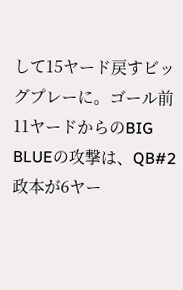して15ヤード戻すビッグプレーに。ゴール前11ヤードからのBIG BLUEの攻撃は、QB#2政本が6ヤー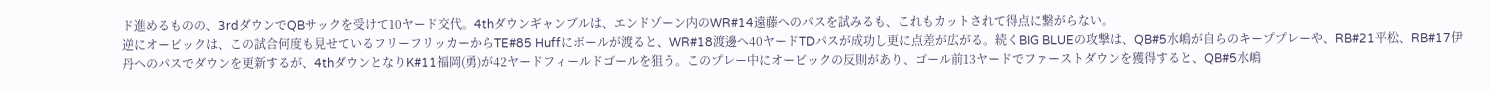ド進めるものの、3rdダウンでQBサックを受けて10ヤード交代。4thダウンギャンブルは、エンドゾーン内のWR#14遠藤へのパスを試みるも、これもカットされて得点に繋がらない。
逆にオービックは、この試合何度も見せているフリーフリッカーからTE#85 Huffにボールが渡ると、WR#18渡邊へ40ヤードTDパスが成功し更に点差が広がる。続くBIG BLUEの攻撃は、QB#5水嶋が自らのキーププレーや、RB#21平松、RB#17伊丹へのパスでダウンを更新するが、4thダウンとなりK#11福岡(勇)が42ヤードフィールドゴールを狙う。このプレー中にオービックの反則があり、ゴール前13ヤードでファーストダウンを獲得すると、QB#5水嶋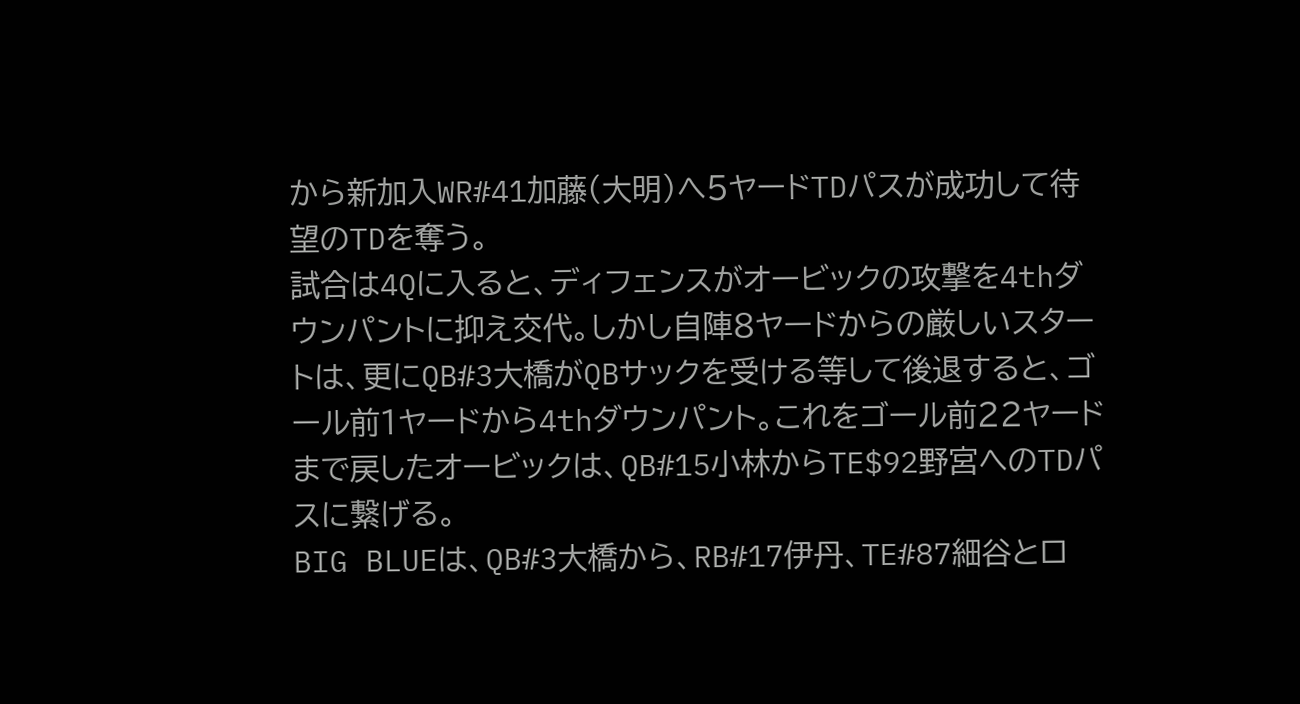から新加入WR#41加藤(大明)へ5ヤードTDパスが成功して待望のTDを奪う。
試合は4Qに入ると、ディフェンスがオービックの攻撃を4thダウンパントに抑え交代。しかし自陣8ヤードからの厳しいスタートは、更にQB#3大橋がQBサックを受ける等して後退すると、ゴール前1ヤードから4thダウンパント。これをゴール前22ヤードまで戻したオービックは、QB#15小林からTE$92野宮へのTDパスに繋げる。
BIG BLUEは、QB#3大橋から、RB#17伊丹、TE#87細谷とロ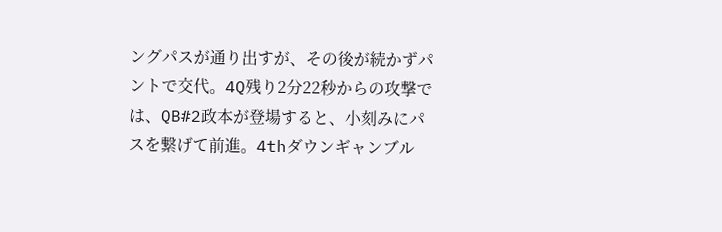ングパスが通り出すが、その後が続かずパントで交代。4Q残り2分22秒からの攻撃では、QB#2政本が登場すると、小刻みにパスを繋げて前進。4thダウンギャンブル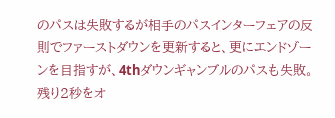のパスは失敗するが相手のパスインターフェアの反則でファーストダウンを更新すると、更にエンドゾーンを目指すが、4thダウンギャンブルのパスも失敗。残り2秒をオ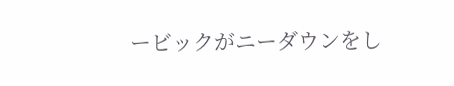ービックがニーダウンをし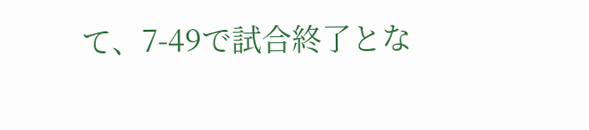て、7-49で試合終了とな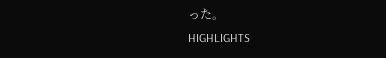った。
HIGHLIGHTS